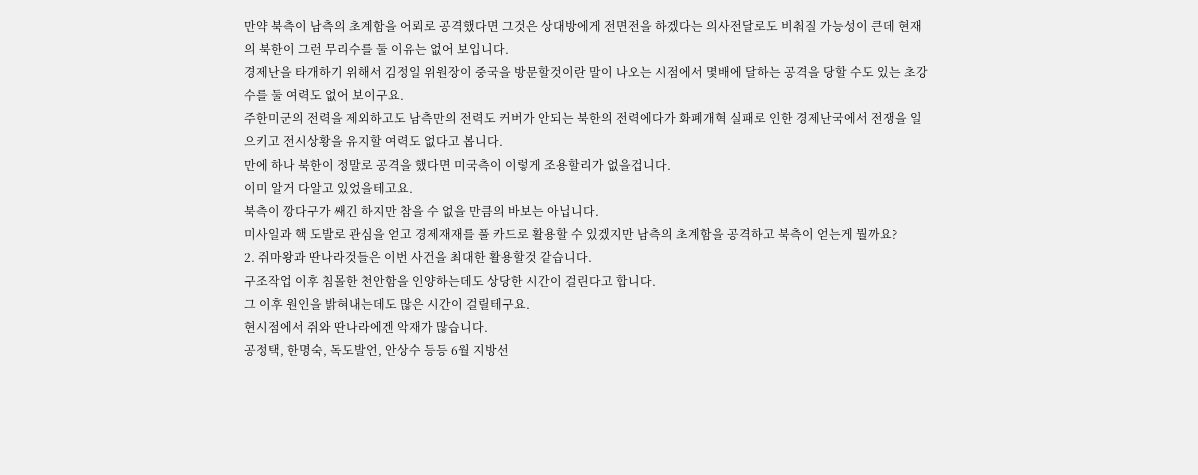만약 북측이 남측의 초계함을 어뢰로 공격했다면 그것은 상대방에게 전면전을 하겠다는 의사전달로도 비춰질 가능성이 큰데 현재의 북한이 그런 무리수를 둘 이유는 없어 보입니다.
경제난을 타개하기 위해서 김정일 위원장이 중국을 방문할것이란 말이 나오는 시점에서 몇배에 달하는 공격을 당할 수도 있는 초강수를 둘 여력도 없어 보이구요.
주한미군의 전력을 제외하고도 남측만의 전력도 커버가 안되는 북한의 전력에다가 화폐개혁 실패로 인한 경제난국에서 전쟁을 일으키고 전시상황을 유지할 여력도 없다고 봅니다.
만에 하나 북한이 정말로 공격을 했다면 미국측이 이렇게 조용할리가 없을겁니다.
이미 알거 다알고 있었을테고요.
북측이 깡다구가 쌔긴 하지만 참을 수 없을 만큼의 바보는 아닙니다.
미사일과 핵 도발로 관심을 얻고 경제재재를 풀 카드로 활용할 수 있겠지만 남측의 초계함을 공격하고 북측이 얻는게 뭘까요?
2. 쥐마왕과 딴나라것들은 이번 사건을 최대한 활용할것 같습니다.
구조작업 이후 침몰한 천안함을 인양하는데도 상당한 시간이 걸린다고 합니다.
그 이후 원인을 밝혀내는데도 많은 시간이 걸릴테구요.
현시점에서 쥐와 딴나라에겐 악재가 많습니다.
공정택, 한명숙, 독도발언, 안상수 등등 6월 지방선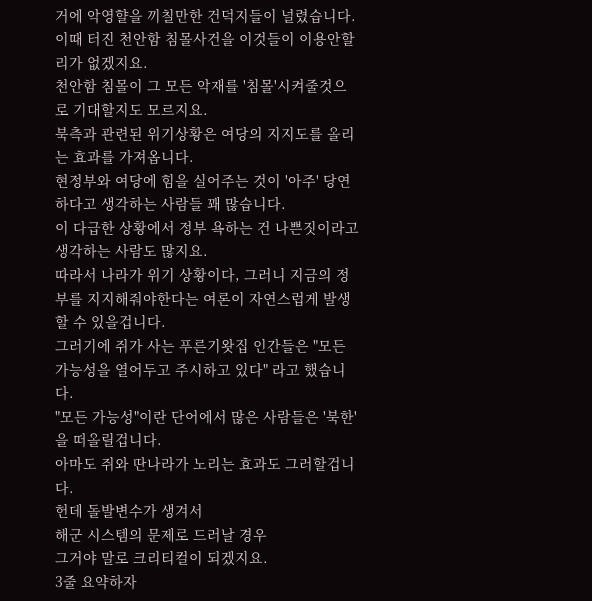거에 악영햘을 끼칠만한 건덕지들이 널렸습니다.
이때 터진 천안함 침몰사건을 이것들이 이용안할리가 없겠지요.
천안함 침몰이 그 모든 악재를 '침몰'시켜줄것으로 기대할지도 모르지요.
북측과 관련된 위기상황은 여당의 지지도를 올리는 효과를 가져옵니다.
현정부와 여당에 힘을 실어주는 것이 '아주' 당연하다고 생각하는 사람들 꽤 많습니다.
이 다급한 상황에서 정부 욕하는 건 나쁜짓이라고 생각하는 사람도 많지요.
따라서 나라가 위기 상황이다, 그러니 지금의 정부를 지지해줘야한다는 여론이 자연스럽게 발생할 수 있을겁니다.
그러기에 쥐가 사는 푸른기왓집 인간들은 "모든 가능성을 열어두고 주시하고 있다" 라고 했습니다.
"모든 가능성"이란 단어에서 많은 사람들은 '북한'을 떠올릴겁니다.
아마도 쥐와 딴나라가 노리는 효과도 그러할겁니다.
헌데 돌발변수가 생겨서
해군 시스템의 문제로 드러날 경우
그거야 말로 크리티컬이 되겠지요.
3줄 요약하자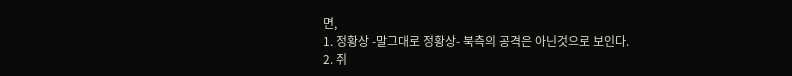면,
1. 정황상 -말그대로 정황상- 북측의 공격은 아닌것으로 보인다.
2. 쥐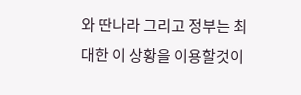와 딴나라 그리고 정부는 최대한 이 상황을 이용할것이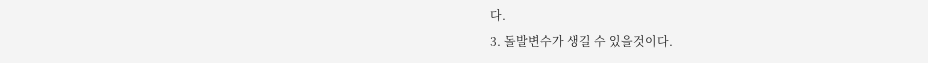다.
3. 돌발변수가 생길 수 있을것이다.